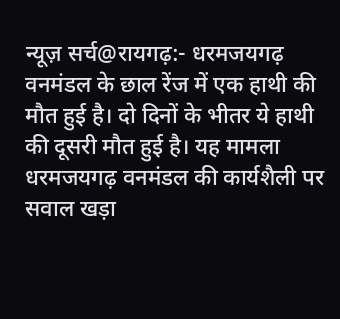न्यूज़ सर्च@रायगढ़:- धरमजयगढ़ वनमंडल के छाल रेंज में एक हाथी की मौत हुई है। दो दिनों के भीतर ये हाथी की दूसरी मौत हुई है। यह मामला धरमजयगढ़ वनमंडल की कार्यशैली पर सवाल खड़ा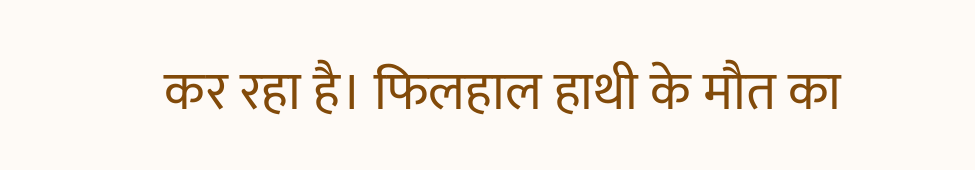कर रहा है। फिलहाल हाथी के मौत का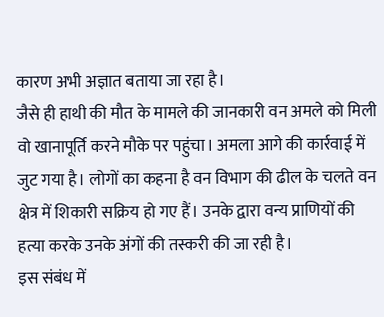कारण अभी अज्ञात बताया जा रहा है।
जैसे ही हाथी की मौत के मामले की जानकारी वन अमले को मिली वो खानापूर्ति करने मौके पर पहुंचा। अमला आगे की कार्रवाई में जुट गया है। लोगों का कहना है वन विभाग की ढील के चलते वन क्षेत्र में शिकारी सक्रिय हो गए हैं। उनके द्वारा वन्य प्राणियों की हत्या करके उनके अंगों की तस्करी की जा रही है।
इस संबंध में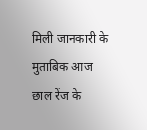मिली जानकारी के मुताबिक आज छाल रेंज के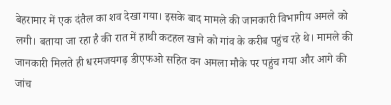बेहरामार में एक दंतैल का शव देखा गया। इसके बाद मामले की जानकारी विभागीय अमले को लगी। बताया जा रहा है की रात में हाथी कटहल खाने को गांव के करीब पहुंच रहे थे। मामले की जानकारी मिलते ही धरमजयगढ़ डीएफओ सहित वन अमला मौके पर पहुंच गया और आगे की जांच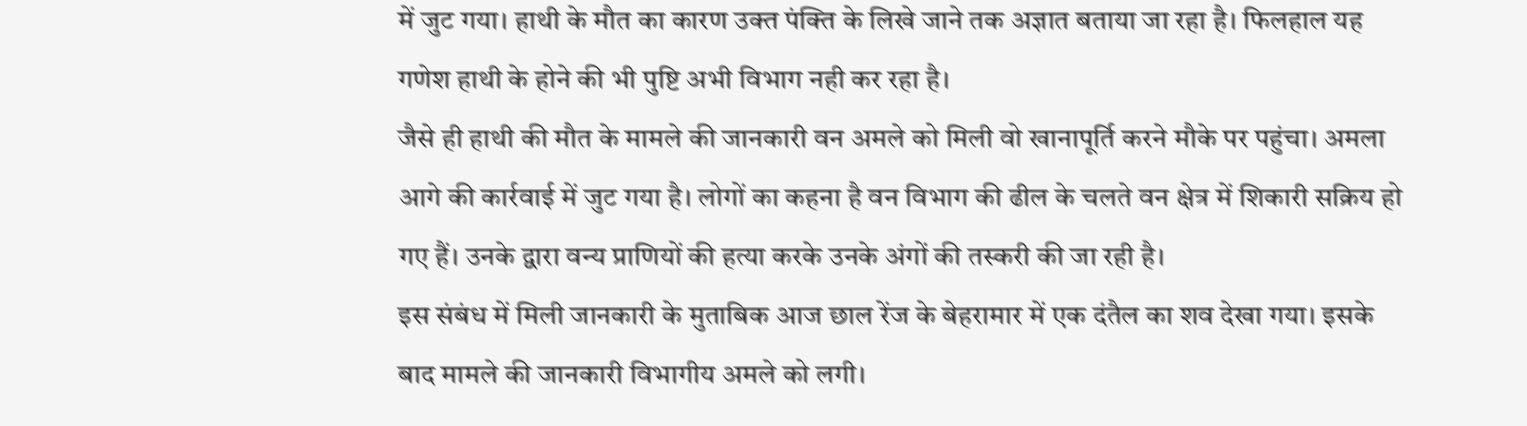में जुट गया। हाथी के मौत का कारण उक्त पंक्ति के लिखे जाने तक अज्ञात बताया जा रहा है। फिलहाल यह गणेश हाथी के होने की भी पुष्टि अभी विभाग नही कर रहा है।
जैसे ही हाथी की मौत के मामले की जानकारी वन अमले को मिली वो खानापूर्ति करने मौके पर पहुंचा। अमला आगे की कार्रवाई में जुट गया है। लोगों का कहना है वन विभाग की ढील के चलते वन क्षेत्र में शिकारी सक्रिय हो गए हैं। उनके द्वारा वन्य प्राणियों की हत्या करके उनके अंगों की तस्करी की जा रही है।
इस संबंध में मिली जानकारी के मुताबिक आज छाल रेंज के बेहरामार में एक दंतैल का शव देखा गया। इसके बाद मामले की जानकारी विभागीय अमले को लगी।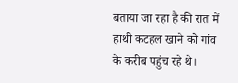बताया जा रहा है की रात में हाथी कटहल खाने को गांव के करीब पहुंच रहे थे।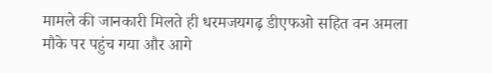मामले की जानकारी मिलते ही धरमजयगढ़ डीएफओ सहित वन अमला मौके पर पहुंच गया और आगे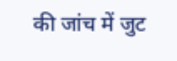की जांच में जुट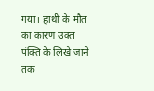गया। हाथी के मौत का कारण उक्त पंक्ति के लिखे जाने तक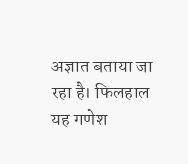अज्ञात बताया जा रहा है। फिलहाल यह गणेश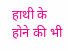हाथी के होने की भी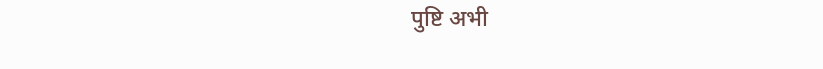पुष्टि अभी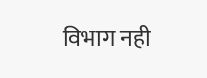विभाग नही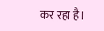कर रहा है।